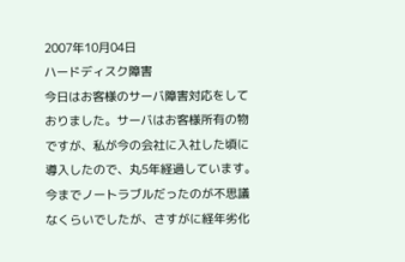2007年10月04日
ハードディスク障害
今日はお客様のサーバ障害対応をしておりました。サーバはお客様所有の物ですが、私が今の会社に入社した頃に導入したので、丸5年経過しています。今までノートラブルだったのが不思議なくらいでしたが、さすがに経年劣化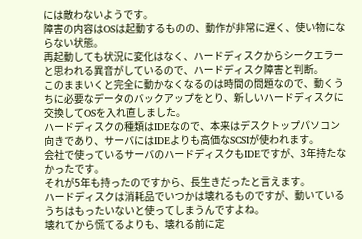には敵わないようです。
障害の内容はOSは起動するものの、動作が非常に遅く、使い物にならない状態。
再起動しても状況に変化はなく、ハードディスクからシークエラーと思われる異音がしているので、ハードディスク障害と判断。
このままいくと完全に動かなくなるのは時間の問題なので、動くうちに必要なデータのバックアップをとり、新しいハードディスクに交換してOSを入れ直しました。
ハードディスクの種類はIDEなので、本来はデスクトップパソコン向きであり、サーバにはIDEよりも高価なSCSIが使われます。
会社で使っているサーバのハードディスクもIDEですが、3年持たなかったです。
それが5年も持ったのですから、長生きだったと言えます。
ハードディスクは消耗品でいつかは壊れるものですが、動いているうちはもったいないと使ってしまうんですよね。
壊れてから慌てるよりも、壊れる前に定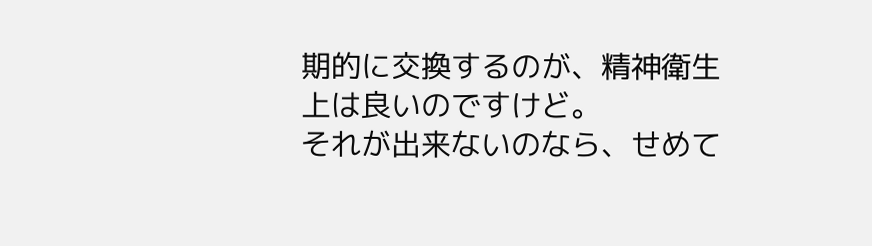期的に交換するのが、精神衛生上は良いのですけど。
それが出来ないのなら、せめて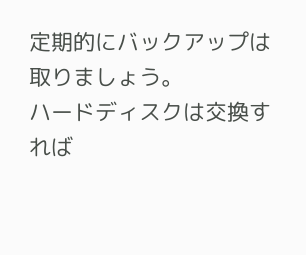定期的にバックアップは取りましょう。
ハードディスクは交換すれば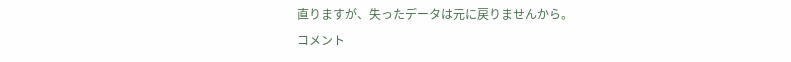直りますが、失ったデータは元に戻りませんから。
コメント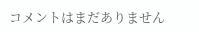コメントはまだありません